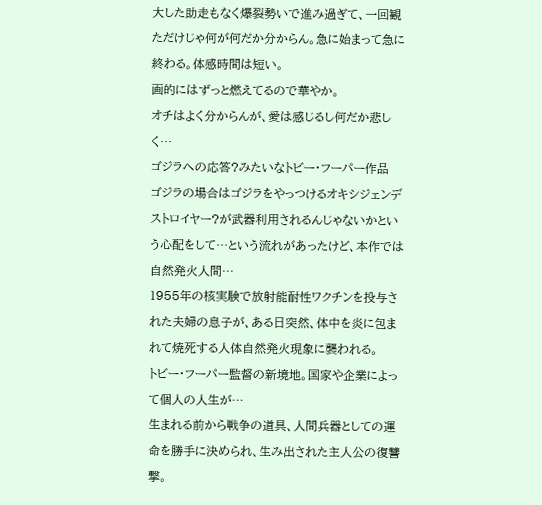大した助走もなく爆裂勢いで進み過ぎて、一回観ただけじゃ何が何だか分からん。急に始まって急に終わる。体感時間は短い。
画的にはずっと燃えてるので華やか。
オチはよく分からんが、愛は感じるし何だか悲しく…
ゴジラへの応答?みたいなトビー・フーパー作品
ゴジラの場合はゴジラをやっつけるオキシジェンデストロイヤー?が武器利用されるんじゃないかという心配をして…という流れがあったけど、本作では自然発火人間…
1955年の核実験で放射能耐性ワクチンを投与された夫婦の息子が、ある日突然、体中を炎に包まれて焼死する人体自然発火現象に襲われる。
トビー・フーパー監督の新境地。国家や企業によって個人の人生が…
生まれる前から戦争の道具、人間兵器としての運命を勝手に決められ、生み出された主人公の復讐撃。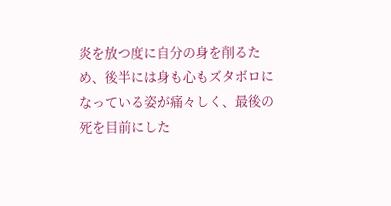炎を放つ度に自分の身を削るため、後半には身も心もズタボロになっている姿が痛々しく、最後の死を目前にした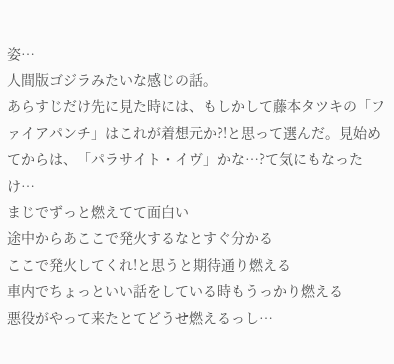姿…
人間版ゴジラみたいな感じの話。
あらすじだけ先に見た時には、もしかして藤本タツキの「ファイアパンチ」はこれが着想元か?!と思って選んだ。見始めてからは、「パラサイト・イヴ」かな…?て気にもなったけ…
まじでずっと燃えてて面白い
途中からあここで発火するなとすぐ分かる
ここで発火してくれ!と思うと期待通り燃える
車内でちょっといい話をしている時もうっかり燃える
悪役がやって来たとてどうせ燃えるっし…